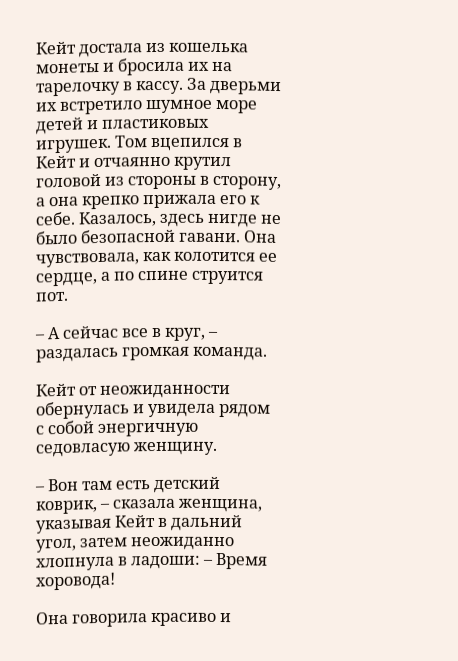Кейт достала из кошелька монеты и бросила их на тарелочку в кассу. За дверьми их встретило шумное море детей и пластиковых игрушек. Том вцепился в Кейт и отчаянно крутил головой из стороны в сторону, а она крепко прижала его к себе. Казалось, здесь нигде не было безопасной гавани. Она чувствовала, как колотится ее сердце, а по спине струится пот.

– А сейчас все в круг, – раздалась громкая команда.

Кейт от неожиданности обернулась и увидела рядом с собой энергичную седовласую женщину.

– Вон там есть детский коврик, – сказала женщина, указывая Кейт в дальний угол, затем неожиданно хлопнула в ладоши: – Время хоровода!

Она говорила красиво и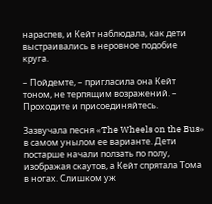нараспев, и Кейт наблюдала, как дети выстраивались в неровное подобие круга.

– Пойдемте, – пригласила она Кейт тоном, не терпящим возражений. – Проходите и присоединяйтесь.

Зазвучала песня «The Wheels on the Bus» в самом унылом ее варианте. Дети постарше начали ползать по полу, изображая скаутов, а Кейт спрятала Тома в ногах. Слишком уж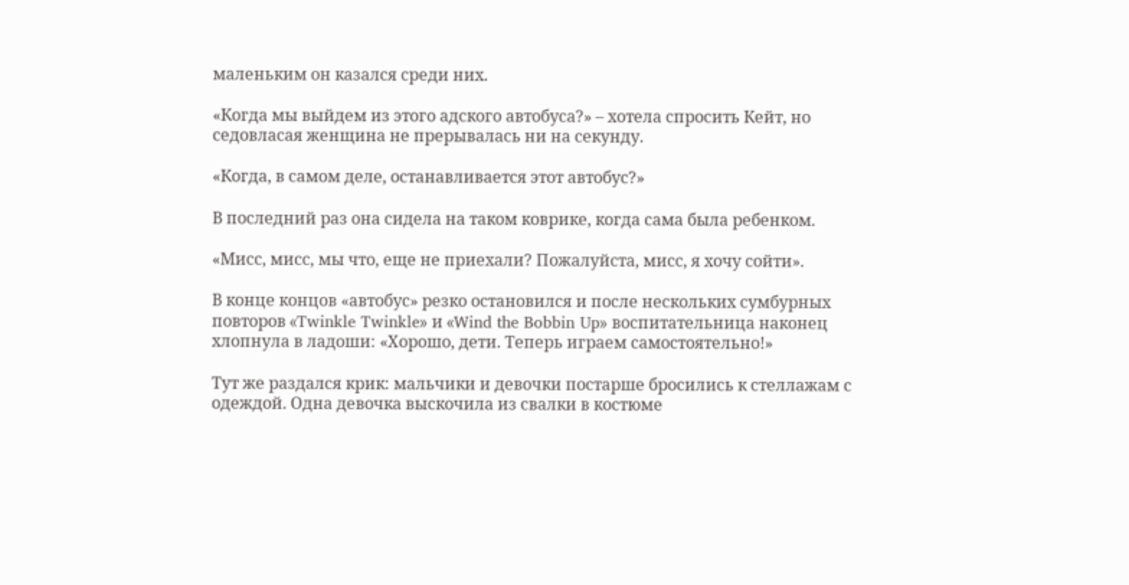маленьким он казался среди них.

«Когда мы выйдем из этого адского автобуса?» – хотела спросить Кейт, но седовласая женщина не прерывалась ни на секунду.

«Когда, в самом деле, останавливается этот автобус?»

В последний раз она сидела на таком коврике, когда сама была ребенком.

«Мисс, мисс, мы что, еще не приехали? Пожалуйста, мисс, я хочу сойти».

В конце концов «автобус» резко остановился и после нескольких сумбурных повторов «Twinkle Twinkle» и «Wind the Bobbin Up» воспитательница наконец хлопнула в ладоши: «Хорошо, дети. Теперь играем самостоятельно!»

Тут же раздался крик: мальчики и девочки постарше бросились к стеллажам с одеждой. Одна девочка выскочила из свалки в костюме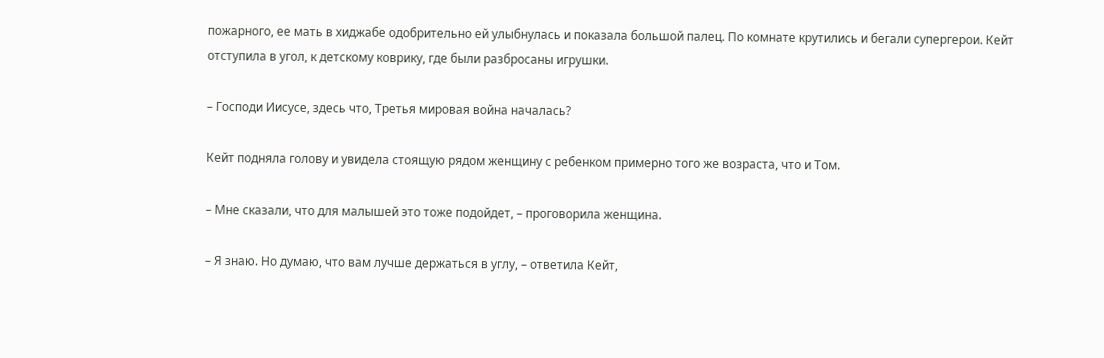пожарного, ее мать в хиджабе одобрительно ей улыбнулась и показала большой палец. По комнате крутились и бегали супергерои. Кейт отступила в угол, к детскому коврику, где были разбросаны игрушки.

– Господи Иисусе, здесь что, Третья мировая война началась?

Кейт подняла голову и увидела стоящую рядом женщину с ребенком примерно того же возраста, что и Том.

– Мне сказали, что для малышей это тоже подойдет, – проговорила женщина.

– Я знаю. Но думаю, что вам лучше держаться в углу, – ответила Кейт,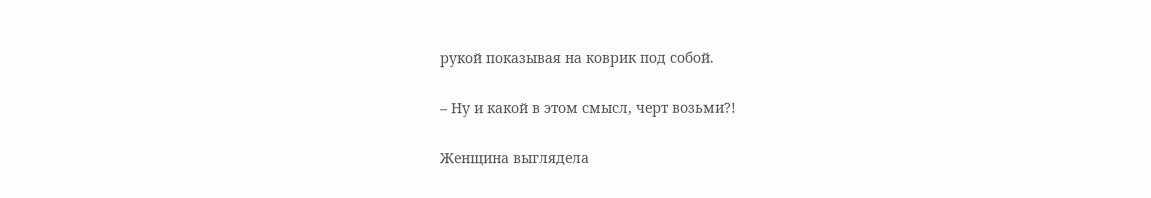рукой показывая на коврик под собой.

– Ну и какой в этом смысл, черт возьми?!

Женщина выглядела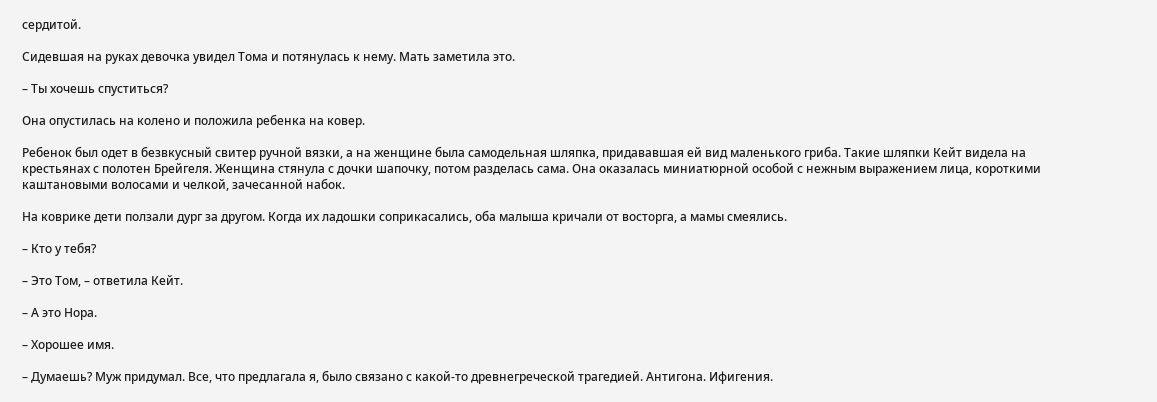сердитой.

Сидевшая на руках девочка увидел Тома и потянулась к нему. Мать заметила это.

– Ты хочешь спуститься?

Она опустилась на колено и положила ребенка на ковер.

Ребенок был одет в безвкусный свитер ручной вязки, а на женщине была самодельная шляпка, придававшая ей вид маленького гриба. Такие шляпки Кейт видела на крестьянах с полотен Брейгеля. Женщина стянула с дочки шапочку, потом разделась сама. Она оказалась миниатюрной особой с нежным выражением лица, короткими каштановыми волосами и челкой, зачесанной набок.

На коврике дети ползали дург за другом. Когда их ладошки соприкасались, оба малыша кричали от восторга, а мамы смеялись.

– Кто у тебя?

– Это Том, – ответила Кейт.

– А это Нора.

– Хорошее имя.

– Думаешь? Муж придумал. Все, что предлагала я, было связано с какой-то древнегреческой трагедией. Антигона. Ифигения.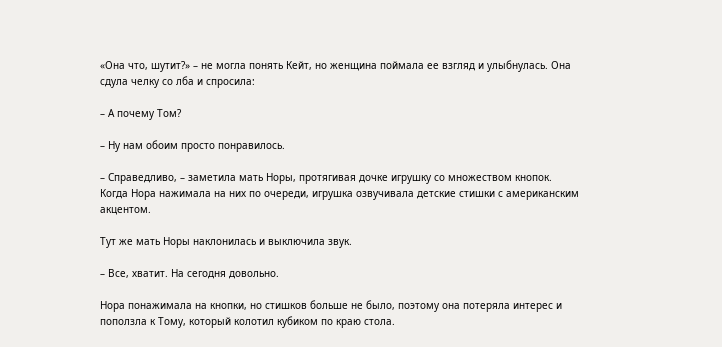«Она что, шутит?» – не могла понять Кейт, но женщина поймала ее взгляд и улыбнулась. Она сдула челку со лба и спросила:

– А почему Том?

– Ну нам обоим просто понравилось.

– Справедливо, – заметила мать Норы, протягивая дочке игрушку со множеством кнопок. Когда Нора нажимала на них по очереди, игрушка озвучивала детские стишки с американским акцентом.

Тут же мать Норы наклонилась и выключила звук.

– Все, хватит. На сегодня довольно.

Нора понажимала на кнопки, но стишков больше не было, поэтому она потеряла интерес и поползла к Тому, который колотил кубиком по краю стола.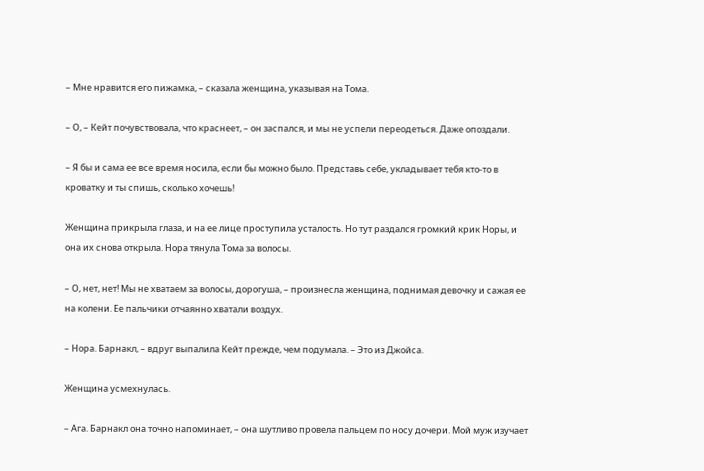– Мне нравится его пижамка, – сказала женщина, указывая на Тома.

– О, – Кейт почувствовала, что краснеет, – он заспался, и мы не успели переодеться. Даже опоздали.

– Я бы и сама ее все время носила, если бы можно было. Представь себе, укладывает тебя кто-то в кроватку и ты спишь, сколько хочешь!

Женщина прикрыла глаза, и на ее лице проступила усталость. Но тут раздался громкий крик Норы, и она их снова открыла. Нора тянула Тома за волосы.

– О, нет, нет! Мы не хватаем за волосы, дорогуша, – произнесла женщина, поднимая девочку и сажая ее на колени. Ее пальчики отчаянно хватали воздух.

– Нора. Барнакл, – вдруг выпалила Кейт прежде, чем подумала. – Это из Джойса.

Женщина усмехнулась.

– Ага. Барнакл она точно напоминает, – она шутливо провела пальцем по носу дочери. Мой муж изучает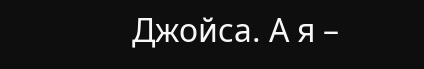Джойса. А я –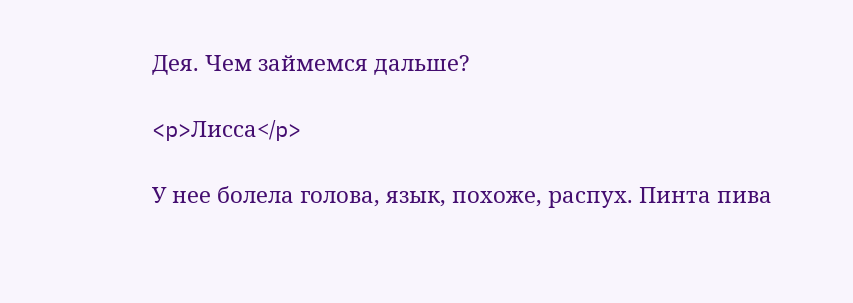Дея. Чем займемся дальше?

<p>Лисса</p>

У нее болела голова, язык, похоже, распух. Пинта пива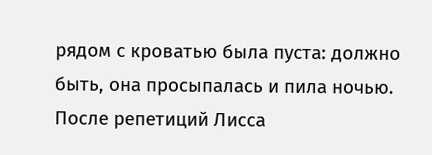рядом с кроватью была пуста: должно быть, она просыпалась и пила ночью. После репетиций Лисса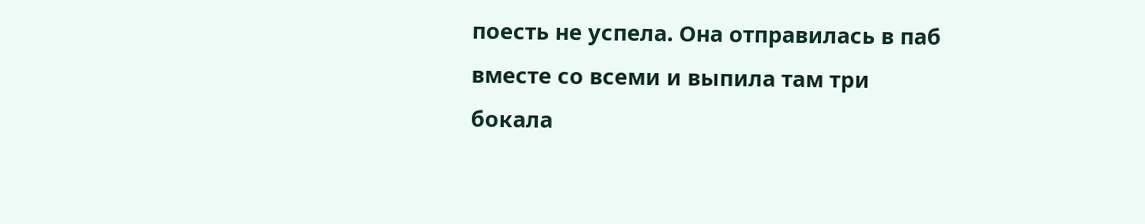поесть не успела. Она отправилась в паб вместе со всеми и выпила там три бокала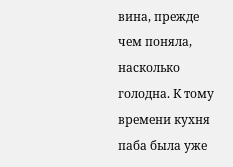вина, прежде чем поняла, насколько голодна. К тому времени кухня паба была уже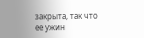закрыта, так что ее ужин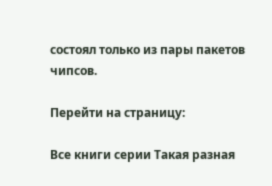состоял только из пары пакетов чипсов.

Перейти на страницу:

Все книги серии Такая разная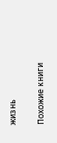жизнь

Похожие книги